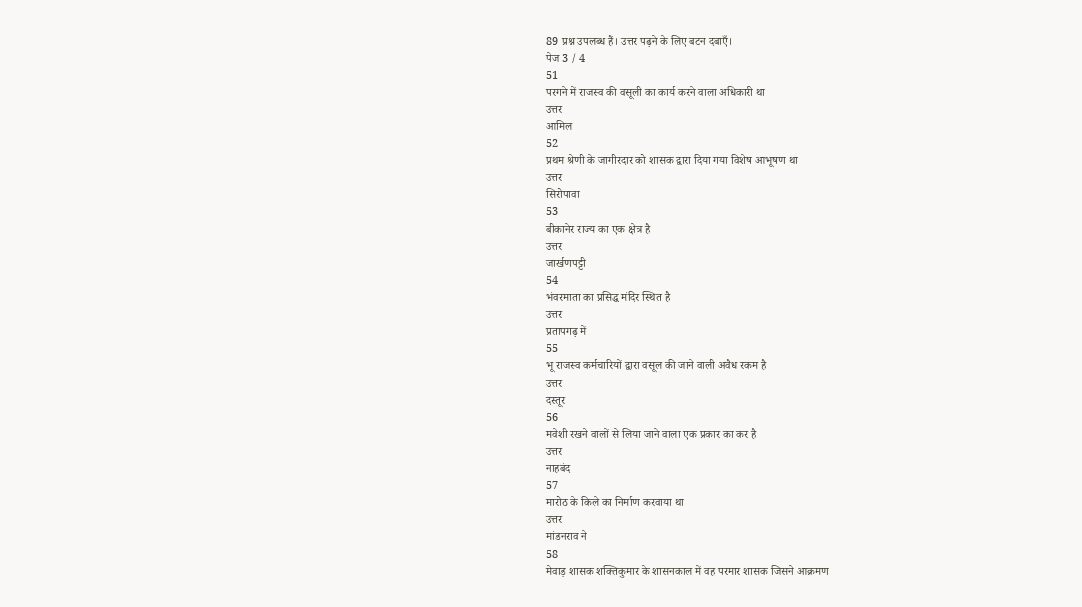89 प्रश्न उपलब्ध हैं। उत्तर पढ़ने के लिए बटन दबाएँ।
पेज 3 / 4
51
परगने में राजस्व की वसूली का कार्य करने वाला अधिकारी था
उत्तर
आमिल
52
प्रथम श्रेणी के जागीरदार को शासक द्वारा दिया गया विशेष आभूषण था
उत्तर
सिरोपावा
53
बीकानेर राज्य का एक क्षेत्र है
उत्तर
जार्खणपट्टी
54
भंवरमाता का प्रसिद्ध मंदिर स्थित है
उत्तर
प्रतापगढ़ में
55
भू राजस्व कर्मचारियों द्वारा वसूल की जाने वाली अवैध रकम है
उत्तर
दस्तूर
56
मवेशी रखने वालों से लिया जाने वाला एक प्रकार का कर है
उत्तर
नाहबंद
57
मारोठ के किले का निर्माण करवाया था
उत्तर
मांडनराव ने
58
मेवाड़ शासक शक्तिकुमार के शासनकाल में वह परमार शासक जिसने आक्रमण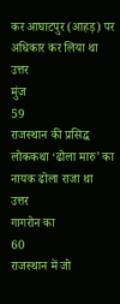कर आघाटपुर (आहड़) पर अधिकार कर लिया था
उत्तर
मुंज
59
राजस्थान की प्रसिद्ध लोककथा ‘ढोला मारु’ का नायक ढोला राजा था
उत्तर
गागरोन का
60
राजस्थान में जो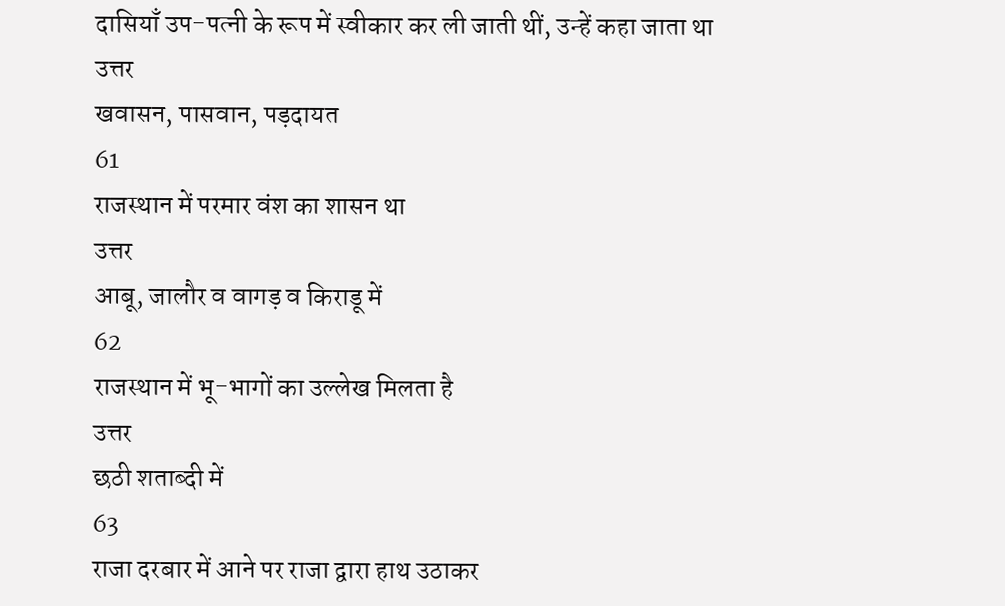दासियाँ उप-पत्नी के रूप में स्वीकार कर ली जाती थीं, उन्हें कहा जाता था
उत्तर
खवासन, पासवान, पड़दायत
61
राजस्थान में परमार वंश का शासन था
उत्तर
आबू, जालौर व वागड़ व किराडू में
62
राजस्थान में भू-भागों का उल्लेख मिलता है
उत्तर
छठी शताब्दी में
63
राजा दरबार में आने पर राजा द्वारा हाथ उठाकर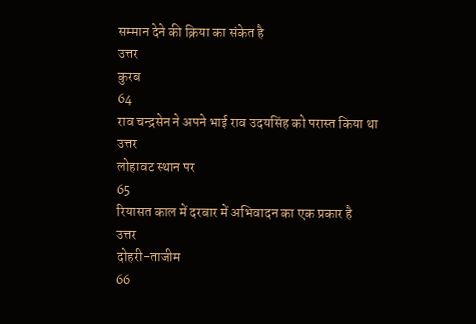सम्मान देने की क्रिया का संकेत है
उत्तर
कुरब
64
राव चन्द्रसेन ने अपने भाई राव उदयसिंह को परास्त किया था
उत्तर
लोहावट स्थान पर
65
रियासत काल में दरबार में अभिवादन का एक प्रकार है
उत्तर
दोहरी-ताजीम
66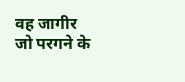वह जागीर जो परगने के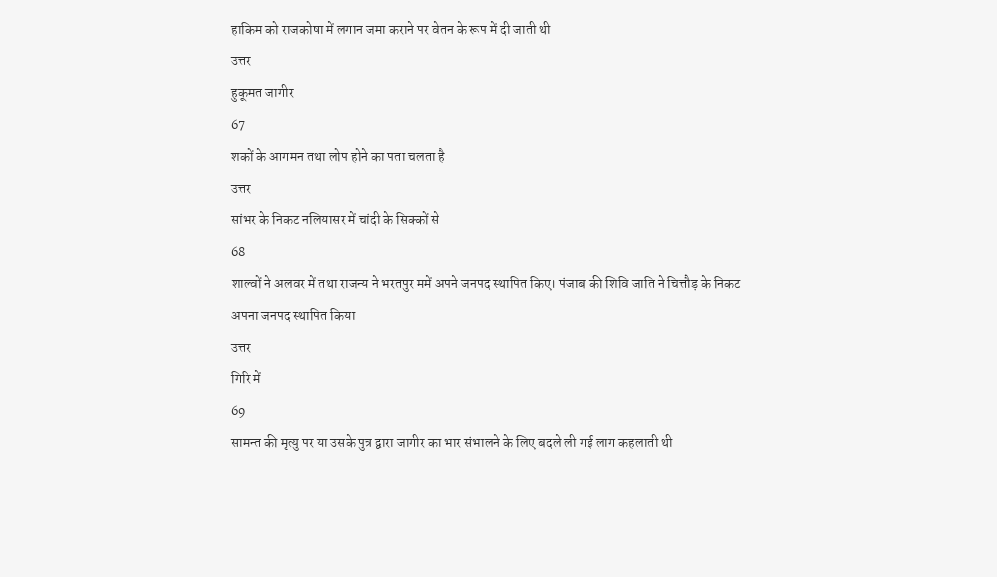हाकिम को राजकोषा में लगान जमा कराने पर वेतन के रूप में दी जाती थी
उत्तर
हुकूमत जागीर
67
शकों के आगमन तथा लोप होने का पता चलता है
उत्तर
सांभर के निकट नलियासर में चांदी के सिक्कों से
68
शाल्वों ने अलवर में तथा राजन्य ने भरतपुर ममें अपने जनपद स्थापित किए। पंजाब की शिवि जाति ने चित्तौड़ के निकट अपना जनपद स्थापित किया
उत्तर
गिरि में
69
सामन्त की मृत्यु पर या उसके पुत्र द्वारा जागीर का भार संभालने के लिए बदले ली गई लाग कहलाती थी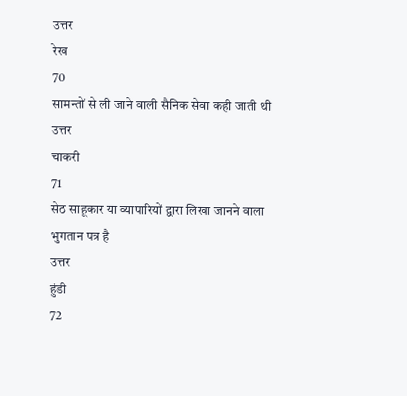उत्तर
रेख
70
सामन्तों से ली जाने वाली सैनिक सेवा कही जाती थी
उत्तर
चाकरी
71
सेठ साहूकार या व्यापारियों द्वारा लिखा जानने वाला भुगतान पत्र है
उत्तर
हुंडी
72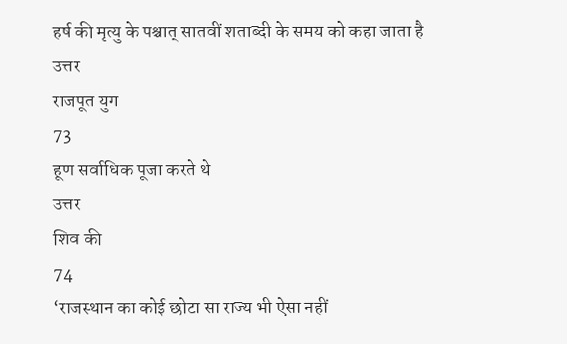हर्ष की मृत्यु के पश्चात् सातवीं शताब्दी के समय को कहा जाता है
उत्तर
राजपूत युग
73
हूण सर्वाधिक पूजा करते थे
उत्तर
शिव की
74
‘राजस्थान का कोई छोटा सा राज्य भी ऐसा नहीं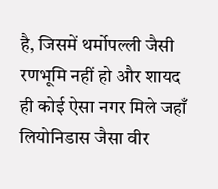है, जिसमें थर्मोपल्ली जैसी रणभूमि नहीं हो और शायद ही कोई ऐसा नगर मिले जहाँ लियोनिडास जैसा वीर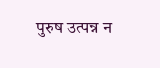पुरुष उत्पन्न न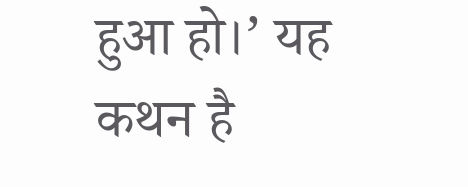हुआ हो।’ यह कथन है